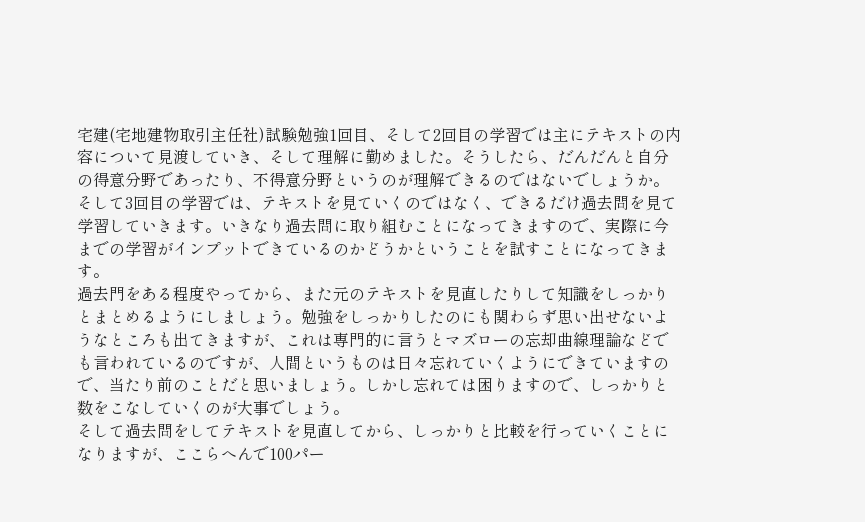宅建(宅地建物取引主任社)試験勉強1回目、そして2回目の学習では主にテキストの内容について見渡していき、そして理解に勤めました。そうしたら、だんだんと自分の得意分野であったり、不得意分野というのが理解できるのではないでしょうか。
そして3回目の学習では、テキストを見ていくのではなく、できるだけ過去問を見て学習していきます。いきなり過去問に取り組むことになってきますので、実際に今までの学習がインプットできているのかどうかということを試すことになってきます。
過去門をある程度やってから、また元のテキストを見直したりして知識をしっかりとまとめるようにしましょう。勉強をしっかりしたのにも関わらず思い出せないようなところも出てきますが、これは専門的に言うとマズローの忘却曲線理論などでも言われているのですが、人間というものは日々忘れていくようにできていますので、当たり前のことだと思いましょう。しかし忘れては困りますので、しっかりと数をこなしていくのが大事でしょう。
そして過去問をしてテキストを見直してから、しっかりと比較を行っていくことになりますが、ここらへんで100パー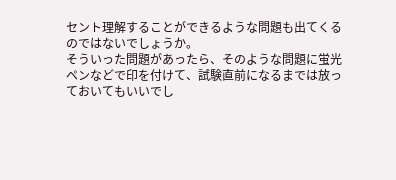セント理解することができるような問題も出てくるのではないでしょうか。
そういった問題があったら、そのような問題に蛍光ペンなどで印を付けて、試験直前になるまでは放っておいてもいいでし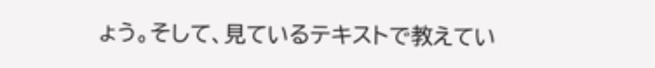ょう。そして、見ているテキストで教えてい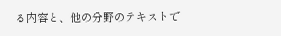る内容と、他の分野のテキストで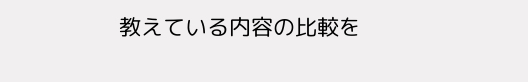教えている内容の比較を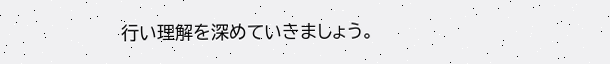行い理解を深めていきましょう。